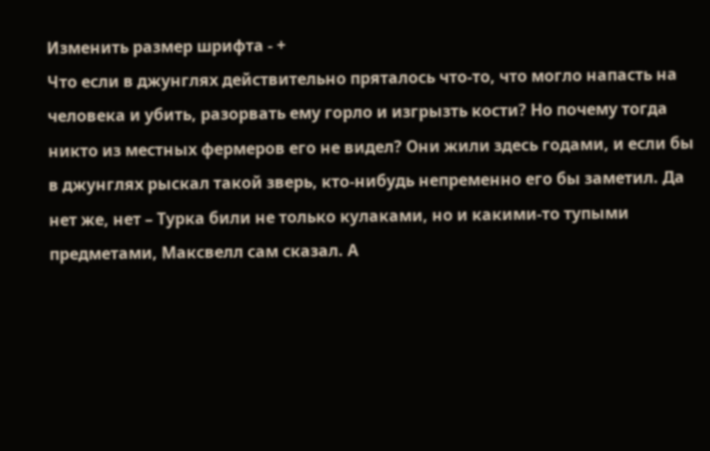Изменить размер шрифта - +
Что если в джунглях действительно пряталось что-то, что могло напасть на человека и убить, разорвать ему горло и изгрызть кости? Но почему тогда никто из местных фермеров его не видел? Они жили здесь годами, и если бы в джунглях рыскал такой зверь, кто-нибудь непременно его бы заметил. Да нет же, нет – Турка били не только кулаками, но и какими-то тупыми предметами, Максвелл сам сказал. А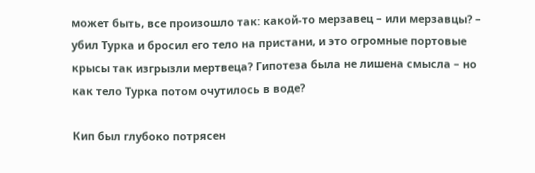может быть, все произошло так: какой-то мерзавец – или мерзавцы? – убил Турка и бросил его тело на пристани, и это огромные портовые крысы так изгрызли мертвеца? Гипотеза была не лишена смысла – но как тело Турка потом очутилось в воде?

Кип был глубоко потрясен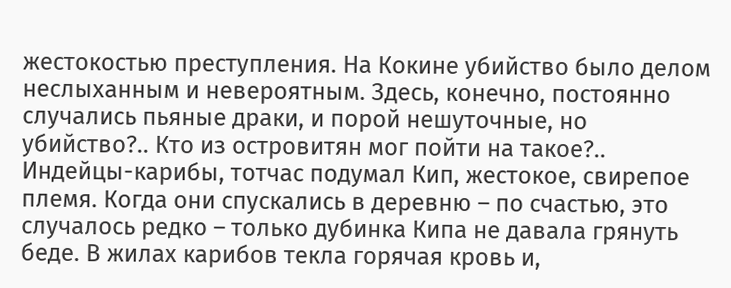жестокостью преступления. На Кокине убийство было делом неслыханным и невероятным. Здесь, конечно, постоянно случались пьяные драки, и порой нешуточные, но убийство?.. Кто из островитян мог пойти на такое?.. Индейцы-карибы, тотчас подумал Кип, жестокое, свирепое племя. Когда они спускались в деревню – по счастью, это случалось редко – только дубинка Кипа не давала грянуть беде. В жилах карибов текла горячая кровь и,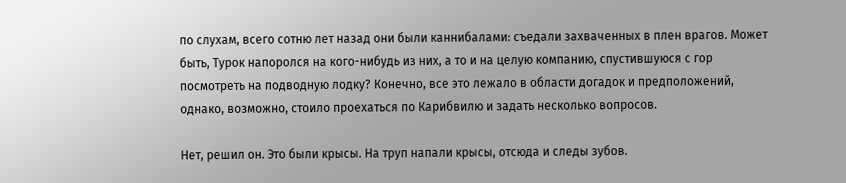по слухам, всего сотню лет назад они были каннибалами: съедали захваченных в плен врагов. Может быть, Турок напоролся на кого-нибудь из них, а то и на целую компанию, спустившуюся с гор посмотреть на подводную лодку? Конечно, все это лежало в области догадок и предположений, однако, возможно, стоило проехаться по Карибвилю и задать несколько вопросов.

Нет, решил он. Это были крысы. На труп напали крысы, отсюда и следы зубов.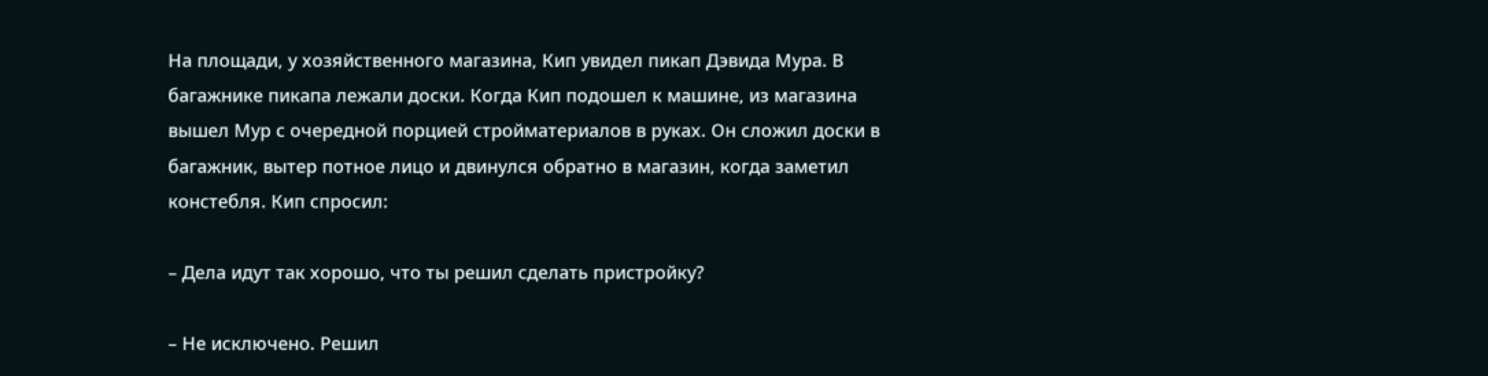На площади, у хозяйственного магазина, Кип увидел пикап Дэвида Мура. В багажнике пикапа лежали доски. Когда Кип подошел к машине, из магазина вышел Мур с очередной порцией стройматериалов в руках. Он сложил доски в багажник, вытер потное лицо и двинулся обратно в магазин, когда заметил констебля. Кип спросил:

– Дела идут так хорошо, что ты решил сделать пристройку?

– Не исключено. Решил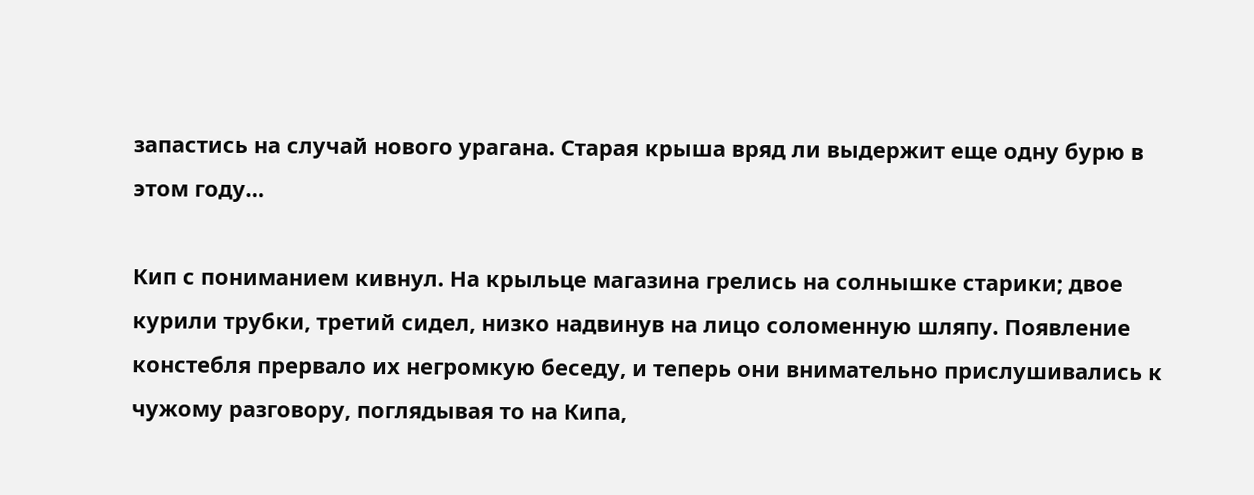запастись на случай нового урагана. Старая крыша вряд ли выдержит еще одну бурю в этом году…

Кип с пониманием кивнул. На крыльце магазина грелись на солнышке старики; двое курили трубки, третий сидел, низко надвинув на лицо соломенную шляпу. Появление констебля прервало их негромкую беседу, и теперь они внимательно прислушивались к чужому разговору, поглядывая то на Кипа,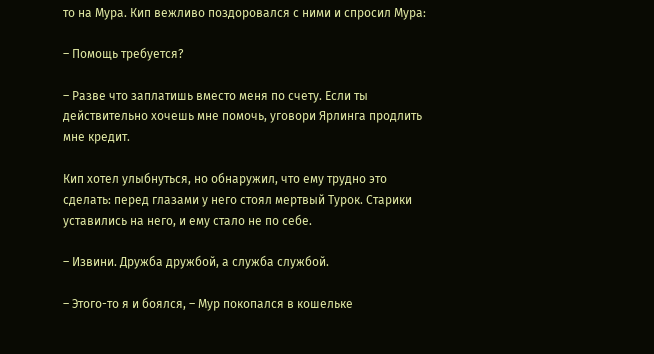то на Мура. Кип вежливо поздоровался с ними и спросил Мура:

– Помощь требуется?

– Разве что заплатишь вместо меня по счету. Если ты действительно хочешь мне помочь, уговори Ярлинга продлить мне кредит.

Кип хотел улыбнуться, но обнаружил, что ему трудно это сделать: перед глазами у него стоял мертвый Турок. Старики уставились на него, и ему стало не по себе.

– Извини. Дружба дружбой, а служба службой.

– Этого-то я и боялся, – Мур покопался в кошельке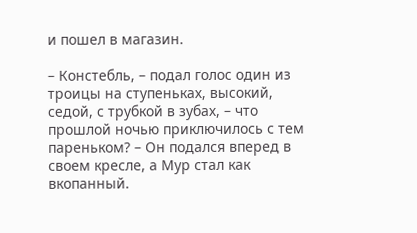и пошел в магазин.

– Констебль, – подал голос один из троицы на ступеньках, высокий, седой, с трубкой в зубах, – что прошлой ночью приключилось с тем пареньком? – Он подался вперед в своем кресле, а Мур стал как вкопанный.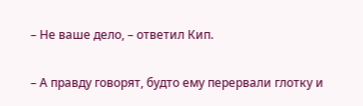– Не ваше дело, – ответил Кип.

– А правду говорят, будто ему перервали глотку и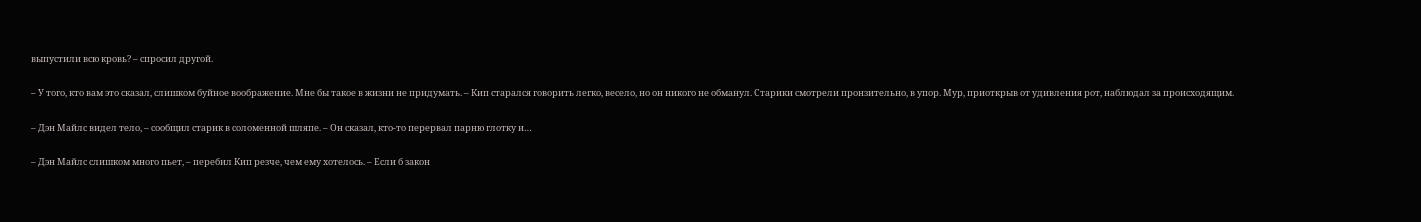выпустили всю кровь? – спросил другой.

– У того, кто вам это сказал, слишком буйное воображение. Мне бы такое в жизни не придумать. – Кип старался говорить легко, весело, но он никого не обманул. Старики смотрели пронзительно, в упор. Мур, приоткрыв от удивления рот, наблюдал за происходящим.

– Дэн Майлс видел тело, – сообщил старик в соломенной шляпе. – Он сказал, кто-то перервал парню глотку и…

– Дэн Майлс слишком много пьет, – перебил Кип резче, чем ему хотелось. – Если б закон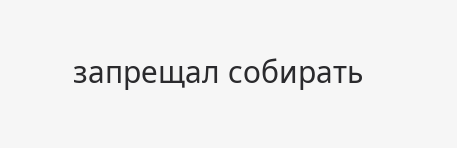запрещал собирать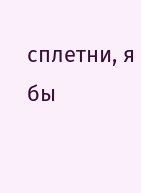сплетни, я бы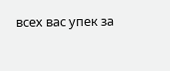всех вас упек за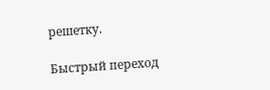решетку.

Быстрый переход